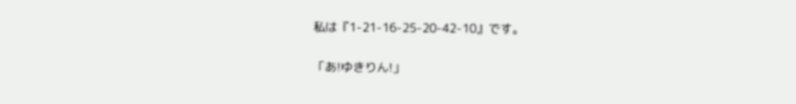私は『1-21-16-25-20-42-10』です。

「あ!ゆきりん!」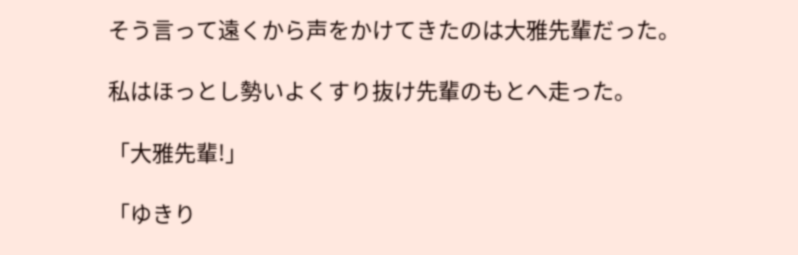そう言って遠くから声をかけてきたのは大雅先輩だった。

私はほっとし勢いよくすり抜け先輩のもとへ走った。

「大雅先輩!」

「ゆきり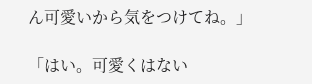ん可愛いから気をつけてね。」

「はい。可愛くはない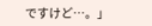ですけど…。」